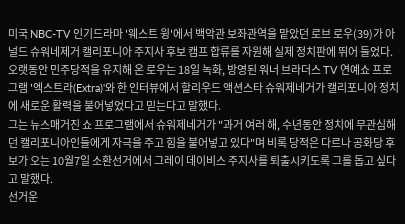미국 NBC-TV 인기드라마 '웨스트 윙'에서 백악관 보좌관역을 맡았던 로브 로우(39)가 아널드 슈워네제거 캘리포니아 주지사 후보 캠프 합류를 자원해 실제 정치판에 뛰어 들었다.
오랫동안 민주당적을 유지해 온 로우는 18일 녹화, 방영된 워너 브라더스 TV 연예쇼 프로그램 '엑스트라(Extra)'와 한 인터뷰에서 할리우드 액션스타 슈워제네거가 캘리포니아 정치에 새로운 활력을 불어넣었다고 믿는다고 말했다.
그는 뉴스매거진 쇼 프로그램에서 슈워제네거가 "과거 여러 해, 수년동안 정치에 무관심해던 캘리포니아인들에게 자극을 주고 힘을 불어넣고 있다"며 비록 당적은 다르나 공화당 후보가 오는 10월7일 소환선거에서 그레이 데이비스 주지사를 퇴출시키도록 그를 돕고 싶다고 말했다.
선거운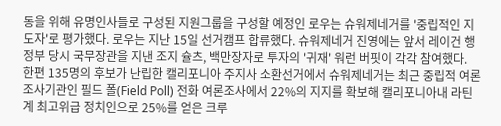동을 위해 유명인사들로 구성된 지원그룹을 구성할 예정인 로우는 슈워제네거를 '중립적인 지도자'로 평가했다. 로우는 지난 15일 선거캠프 합류했다. 슈워제네거 진영에는 앞서 레이건 행정부 당시 국무장관을 지낸 조지 슐츠, 백만장자로 투자의 '귀재' 워런 버핏이 각각 참여했다.
한편 135명의 후보가 난립한 캘리포니아 주지사 소환선거에서 슈워제네거는 최근 중립적 여론조사기관인 필드 폴(Field Poll) 전화 여론조사에서 22%의 지지를 확보해 캘리포니아내 라틴계 최고위급 정치인으로 25%를 얻은 크루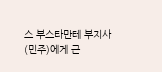스 부스타만테 부지사(민주)에게 근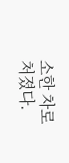소한 차로 처졌다.